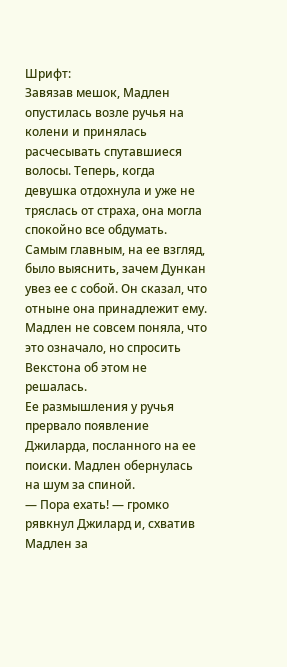Шрифт:
Завязав мешок, Мадлен опустилась возле ручья на колени и принялась расчесывать спутавшиеся волосы. Теперь, когда девушка отдохнула и уже не тряслась от страха, она могла спокойно все обдумать. Самым главным, на ее взгляд, было выяснить, зачем Дункан увез ее с собой. Он сказал, что отныне она принадлежит ему. Мадлен не совсем поняла, что это означало, но спросить Векстона об этом не решалась.
Ее размышления у ручья прервало появление Джиларда, посланного на ее поиски. Мадлен обернулась на шум за спиной.
— Пора ехать! — громко рявкнул Джилард и, схватив Мадлен за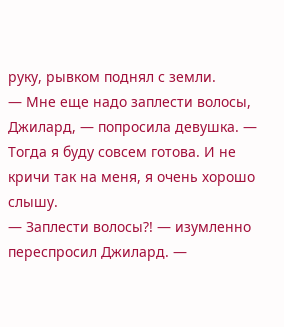руку, рывком поднял с земли.
— Мне еще надо заплести волосы, Джилард, — попросила девушка. — Тогда я буду совсем готова. И не кричи так на меня, я очень хорошо слышу.
— Заплести волосы?! — изумленно переспросил Джилард. —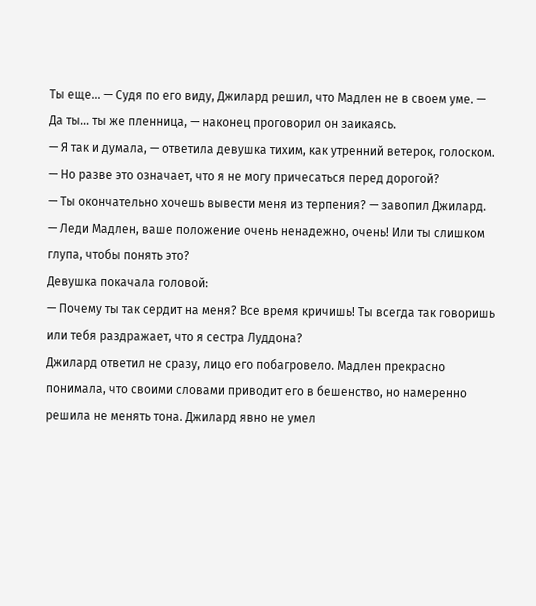Ты еще… — Судя по его виду, Джилард решил, что Мадлен не в своем уме. — Да ты… ты же пленница, — наконец проговорил он заикаясь.
— Я так и думала, — ответила девушка тихим, как утренний ветерок, голоском. — Но разве это означает, что я не могу причесаться перед дорогой?
— Ты окончательно хочешь вывести меня из терпения? — завопил Джилард. — Леди Мадлен, ваше положение очень ненадежно, очень! Или ты слишком глупа, чтобы понять это?
Девушка покачала головой:
— Почему ты так сердит на меня? Все время кричишь! Ты всегда так говоришь или тебя раздражает, что я сестра Луддона?
Джилард ответил не сразу, лицо его побагровело. Мадлен прекрасно понимала, что своими словами приводит его в бешенство, но намеренно решила не менять тона. Джилард явно не умел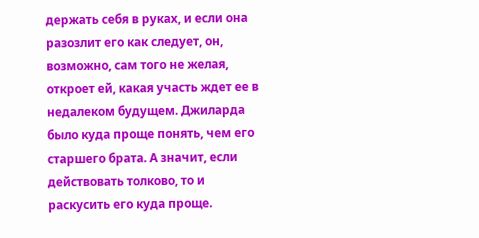держать себя в руках, и если она разозлит его как следует, он, возможно, сам того не желая, откроет ей, какая участь ждет ее в недалеком будущем. Джиларда было куда проще понять, чем его старшего брата. А значит, если действовать толково, то и раскусить его куда проще.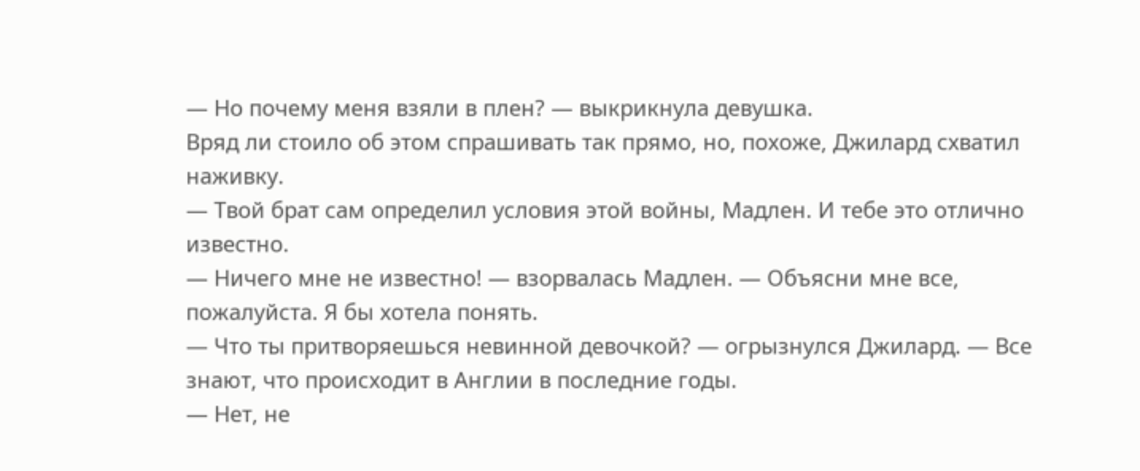— Но почему меня взяли в плен? — выкрикнула девушка.
Вряд ли стоило об этом спрашивать так прямо, но, похоже, Джилард схватил наживку.
— Твой брат сам определил условия этой войны, Мадлен. И тебе это отлично известно.
— Ничего мне не известно! — взорвалась Мадлен. — Объясни мне все, пожалуйста. Я бы хотела понять.
— Что ты притворяешься невинной девочкой? — огрызнулся Джилард. — Все знают, что происходит в Англии в последние годы.
— Нет, не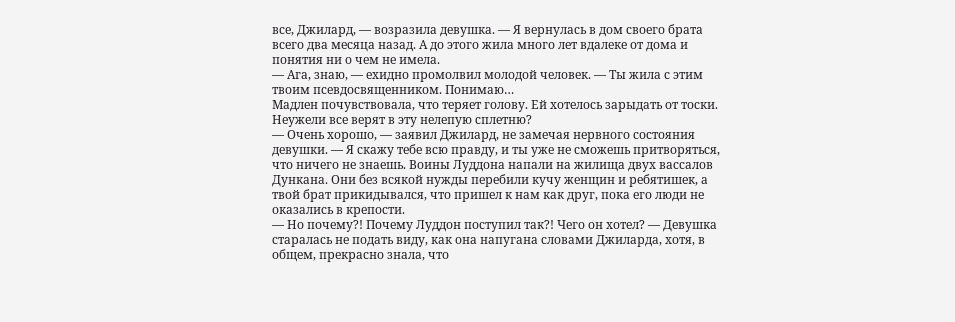все, Джилард, — возразила девушка. — Я вернулась в дом своего брата всего два месяца назад. А до этого жила много лет вдалеке от дома и понятия ни о чем не имела.
— Ага, знаю, — ехидно промолвил молодой человек. — Ты жила с этим твоим псевдосвященником. Понимаю…
Мадлен почувствовала, что теряет голову. Ей хотелось зарыдать от тоски. Неужели все верят в эту нелепую сплетню?
— Очень хорошо, — заявил Джилард, не замечая нервного состояния девушки. — Я скажу тебе всю правду, и ты уже не сможешь притворяться, что ничего не знаешь. Воины Луддона напали на жилища двух вассалов Дункана. Они без всякой нужды перебили кучу женщин и ребятишек, а твой брат прикидывался, что пришел к нам как друг, пока его люди не оказались в крепости.
— Но почему?! Почему Луддон поступил так?! Чего он хотел? — Девушка старалась не подать виду, как она напугана словами Джиларда, хотя, в общем, прекрасно знала, что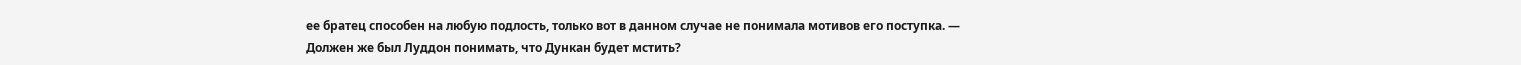ее братец способен на любую подлость, только вот в данном случае не понимала мотивов его поступка. — Должен же был Луддон понимать, что Дункан будет мстить?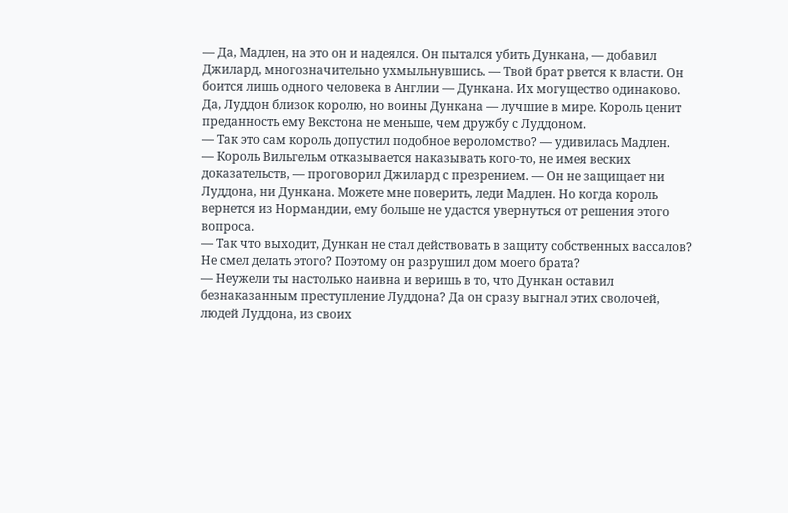— Да, Мадлен, на это он и надеялся. Он пытался убить Дункана, — добавил Джилард, многозначительно ухмыльнувшись. — Твой брат рвется к власти. Он боится лишь одного человека в Англии — Дункана. Их могущество одинаково. Да, Луддон близок королю, но воины Дункана — лучшие в мире. Король ценит преданность ему Векстона не меньше, чем дружбу с Луддоном.
— Так это сам король допустил подобное вероломство? — удивилась Мадлен.
— Король Вильгельм отказывается наказывать кого-то, не имея веских доказательств, — проговорил Джилард с презрением. — Он не защищает ни Луддона, ни Дункана. Можете мне поверить, леди Мадлен. Но когда король вернется из Нормандии, ему больше не удастся увернуться от решения этого вопроса.
— Так что выходит, Дункан не стал действовать в защиту собственных вассалов? Не смел делать этого? Поэтому он разрушил дом моего брата?
— Неужели ты настолько наивна и веришь в то, что Дункан оставил безнаказанным преступление Луддона? Да он сразу выгнал этих сволочей, людей Луддона, из своих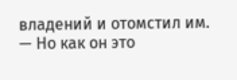владений и отомстил им.
— Но как он это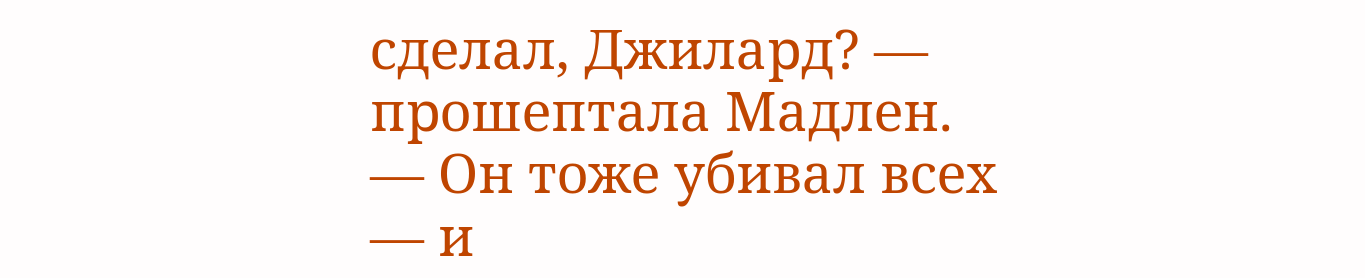сделал, Джилард? — прошептала Мадлен. — Он тоже убивал всех — и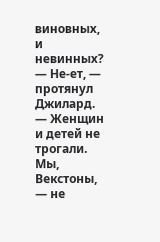виновных, и невинных?
— Не-ет, — протянул Джилард. — Женщин и детей не трогали. Мы, Векстоны, — не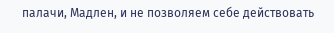палачи, Мадлен, и не позволяем себе действовать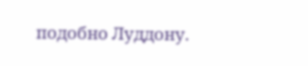подобно Луддону.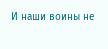И наши воины не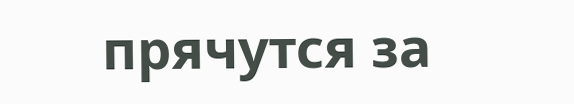прячутся за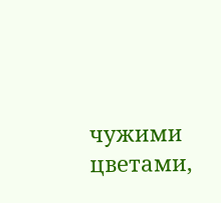чужими цветами,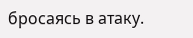бросаясь в атаку.